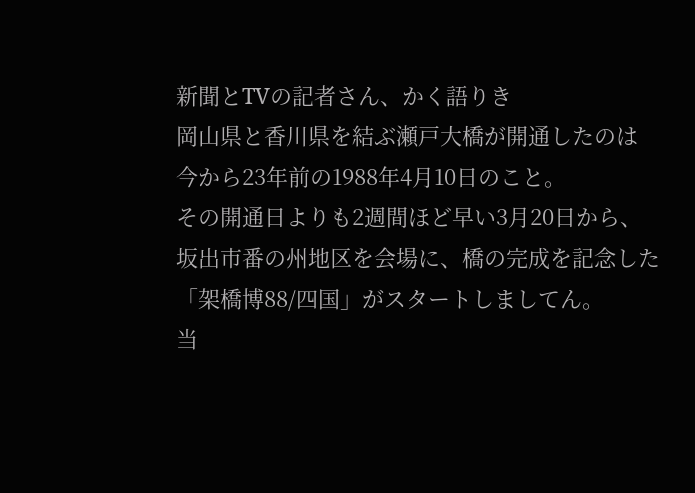新聞とTVの記者さん、かく語りき
岡山県と香川県を結ぶ瀬戸大橋が開通したのは
今から23年前の1988年4月10日のこと。
その開通日よりも2週間ほど早い3月20日から、
坂出市番の州地区を会場に、橋の完成を記念した
「架橋博88/四国」がスタートしましてん。
当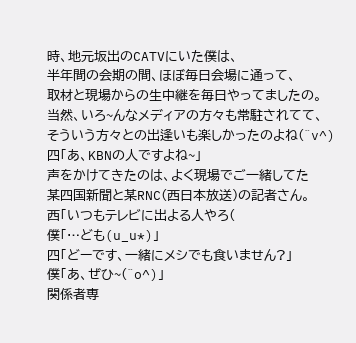時、地元坂出のCATVにいた僕は、
半年間の会期の間、ほぼ毎日会場に通って、
取材と現場からの生中継を毎日やってましたの。
当然、いろ~んなメディアの方々も常駐されてて、
そういう方々との出逢いも楽しかったのよね(^v^)
四「あ、KBNの人ですよね~」
声をかけてきたのは、よく現場でご一緒してた
某四国新聞と某RNC(西日本放送)の記者さん。
西「いつもテレビに出よる人やろ(
僕「…ども(u_u*)」
四「どーです、一緒にメシでも食いません?」
僕「あ、ぜひ~(^o^)」
関係者専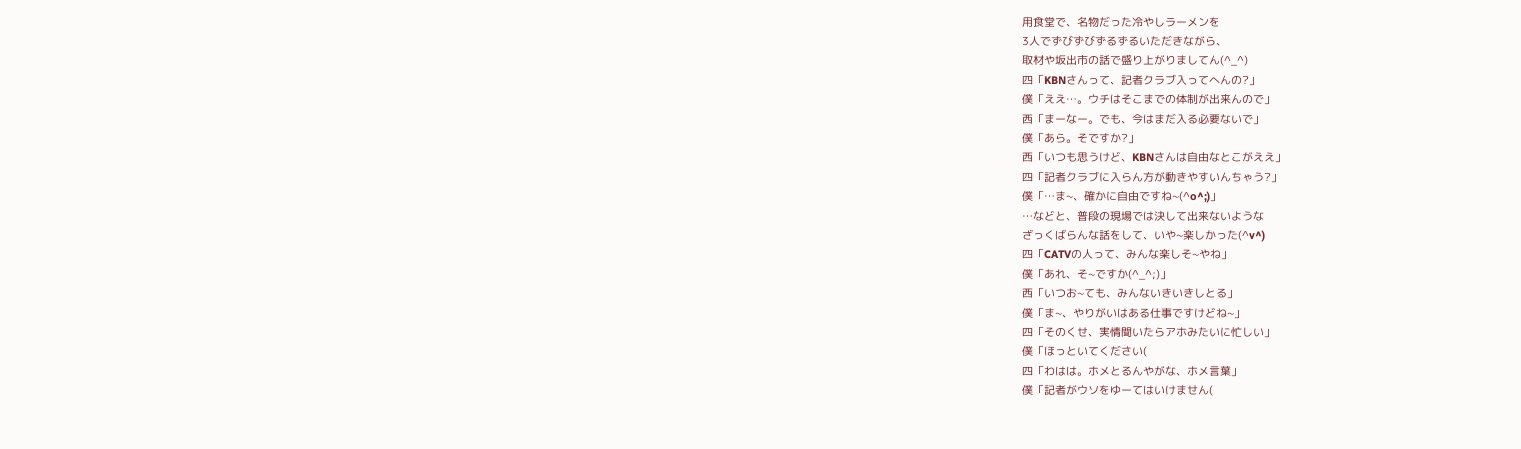用食堂で、名物だった冷やしラーメンを
3人でずびずびずるずるいただきながら、
取材や坂出市の話で盛り上がりましてん(^_^)
四「KBNさんって、記者クラブ入ってへんの?」
僕「ええ…。ウチはそこまでの体制が出来んので」
西「まーなー。でも、今はまだ入る必要ないで」
僕「あら。そですか?」
西「いつも思うけど、KBNさんは自由なとこがええ」
四「記者クラブに入らん方が動きやすいんちゃう?」
僕「…ま~、確かに自由ですね~(^o^;)」
…などと、普段の現場では決して出来ないような
ざっくばらんな話をして、いや~楽しかった(^v^)
四「CATVの人って、みんな楽しそ~やね」
僕「あれ、そ~ですか(^_^;)」
西「いつお~ても、みんないきいきしとる」
僕「ま~、やりがいはある仕事ですけどね~」
四「そのくせ、実情聞いたらアホみたいに忙しい」
僕「ほっといてください(
四「わはは。ホメとるんやがな、ホメ言葉」
僕「記者がウソをゆーてはいけません(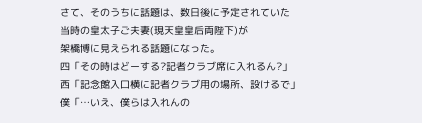さて、そのうちに話題は、数日後に予定されていた
当時の皇太子ご夫妻(現天皇皇后両陛下)が
架橋博に見えられる話題になった。
四「その時はどーする?記者クラブ席に入れるん?」
西「記念館入口横に記者クラブ用の場所、設けるで」
僕「…いえ、僕らは入れんの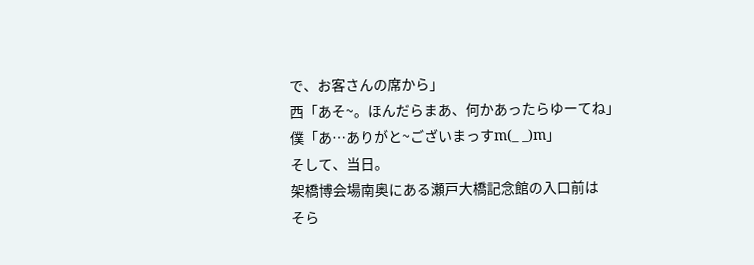で、お客さんの席から」
西「あそ~。ほんだらまあ、何かあったらゆーてね」
僕「あ…ありがと~ございまっすm(_ _)m」
そして、当日。
架橋博会場南奥にある瀬戸大橋記念館の入口前は
そら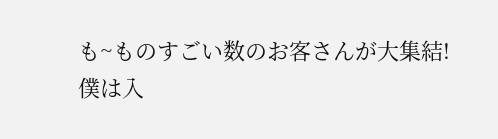も~ものすごい数のお客さんが大集結!
僕は入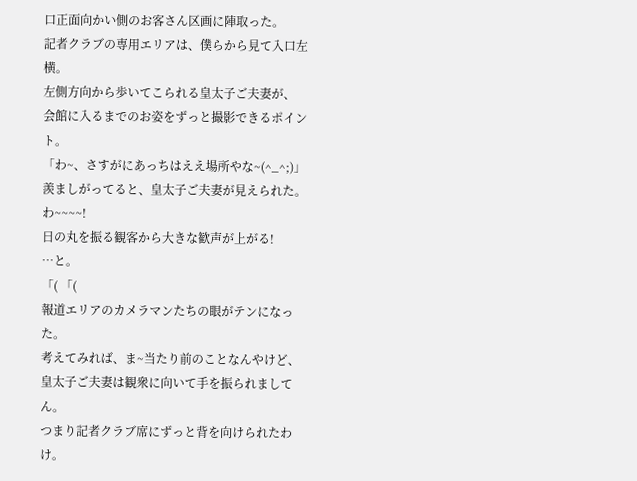口正面向かい側のお客さん区画に陣取った。
記者クラブの専用エリアは、僕らから見て入口左横。
左側方向から歩いてこられる皇太子ご夫妻が、
会館に入るまでのお姿をずっと撮影できるポイント。
「わ~、さすがにあっちはええ場所やな~(^_^;)」
羨ましがってると、皇太子ご夫妻が見えられた。
わ~~~~!
日の丸を振る観客から大きな歓声が上がる!
…と。
「( 「(
報道エリアのカメラマンたちの眼がテンになった。
考えてみれば、ま~当たり前のことなんやけど、
皇太子ご夫妻は観衆に向いて手を振られましてん。
つまり記者クラブ席にずっと背を向けられたわけ。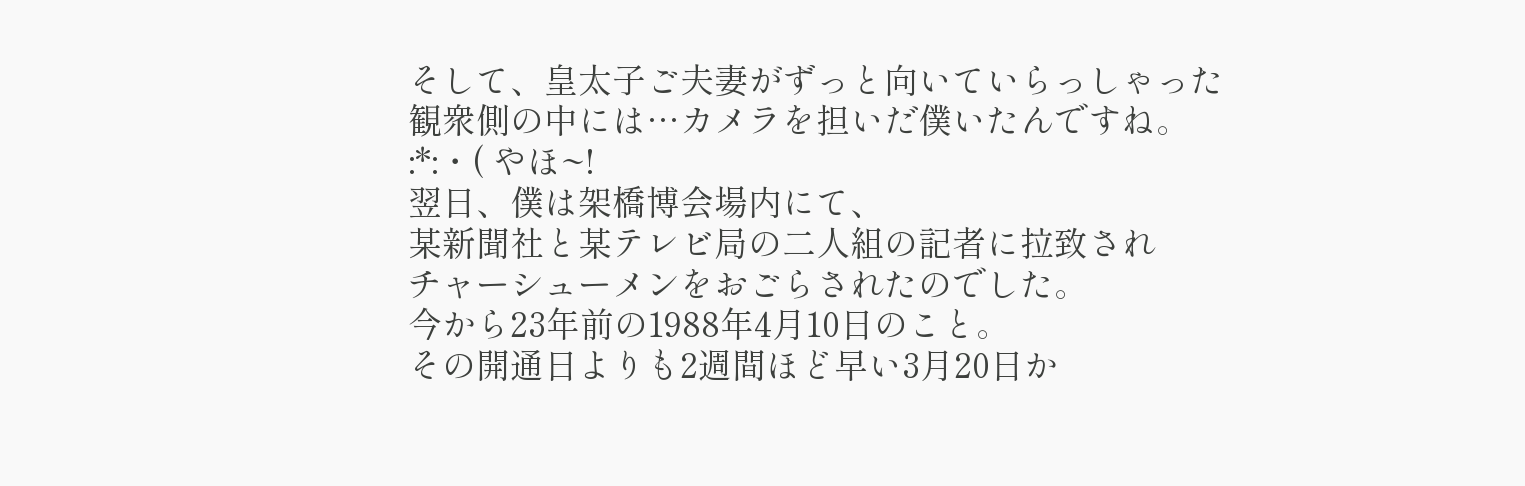そして、皇太子ご夫妻がずっと向いていらっしゃった
観衆側の中には…カメラを担いだ僕いたんですね。
:*:・( やほ~!
翌日、僕は架橋博会場内にて、
某新聞社と某テレビ局の二人組の記者に拉致され
チャーシューメンをおごらされたのでした。
今から23年前の1988年4月10日のこと。
その開通日よりも2週間ほど早い3月20日か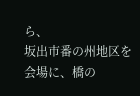ら、
坂出市番の州地区を会場に、橋の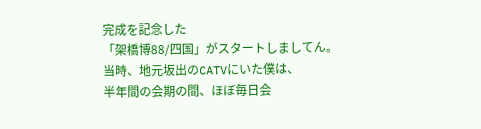完成を記念した
「架橋博88/四国」がスタートしましてん。
当時、地元坂出のCATVにいた僕は、
半年間の会期の間、ほぼ毎日会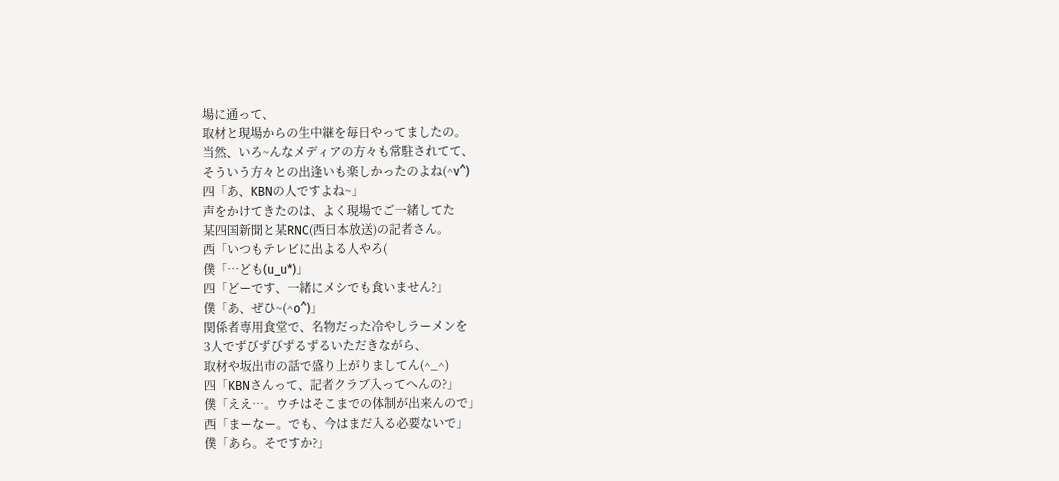場に通って、
取材と現場からの生中継を毎日やってましたの。
当然、いろ~んなメディアの方々も常駐されてて、
そういう方々との出逢いも楽しかったのよね(^v^)
四「あ、KBNの人ですよね~」
声をかけてきたのは、よく現場でご一緒してた
某四国新聞と某RNC(西日本放送)の記者さん。
西「いつもテレビに出よる人やろ(
僕「…ども(u_u*)」
四「どーです、一緒にメシでも食いません?」
僕「あ、ぜひ~(^o^)」
関係者専用食堂で、名物だった冷やしラーメンを
3人でずびずびずるずるいただきながら、
取材や坂出市の話で盛り上がりましてん(^_^)
四「KBNさんって、記者クラブ入ってへんの?」
僕「ええ…。ウチはそこまでの体制が出来んので」
西「まーなー。でも、今はまだ入る必要ないで」
僕「あら。そですか?」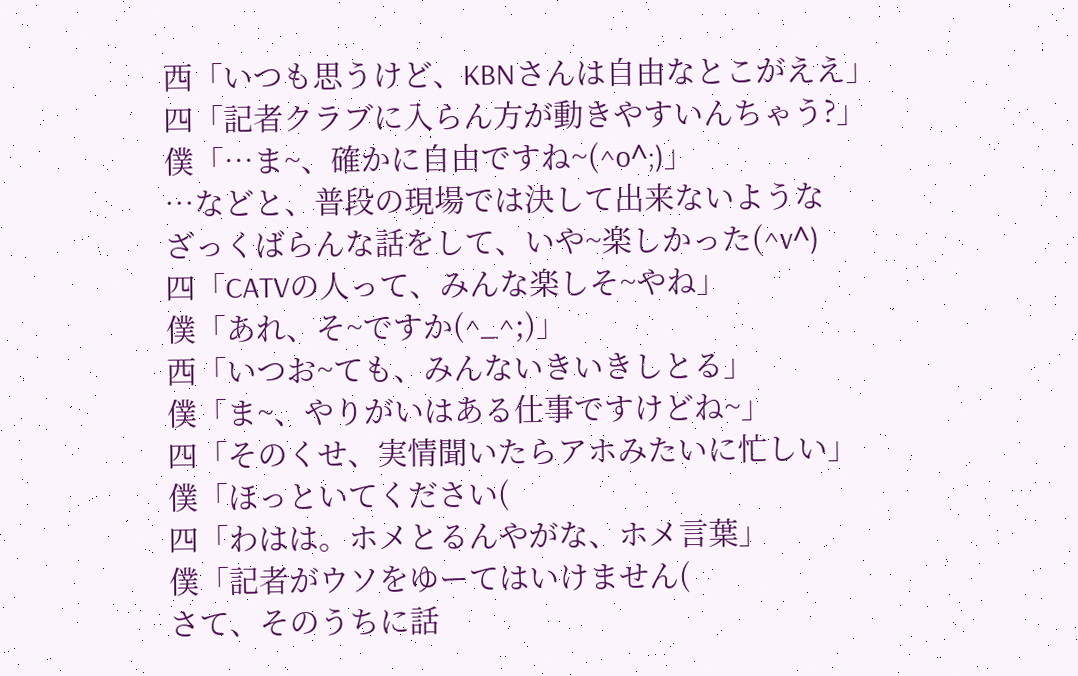西「いつも思うけど、KBNさんは自由なとこがええ」
四「記者クラブに入らん方が動きやすいんちゃう?」
僕「…ま~、確かに自由ですね~(^o^;)」
…などと、普段の現場では決して出来ないような
ざっくばらんな話をして、いや~楽しかった(^v^)
四「CATVの人って、みんな楽しそ~やね」
僕「あれ、そ~ですか(^_^;)」
西「いつお~ても、みんないきいきしとる」
僕「ま~、やりがいはある仕事ですけどね~」
四「そのくせ、実情聞いたらアホみたいに忙しい」
僕「ほっといてください(
四「わはは。ホメとるんやがな、ホメ言葉」
僕「記者がウソをゆーてはいけません(
さて、そのうちに話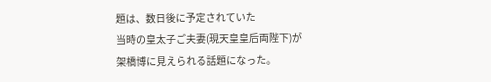題は、数日後に予定されていた
当時の皇太子ご夫妻(現天皇皇后両陛下)が
架橋博に見えられる話題になった。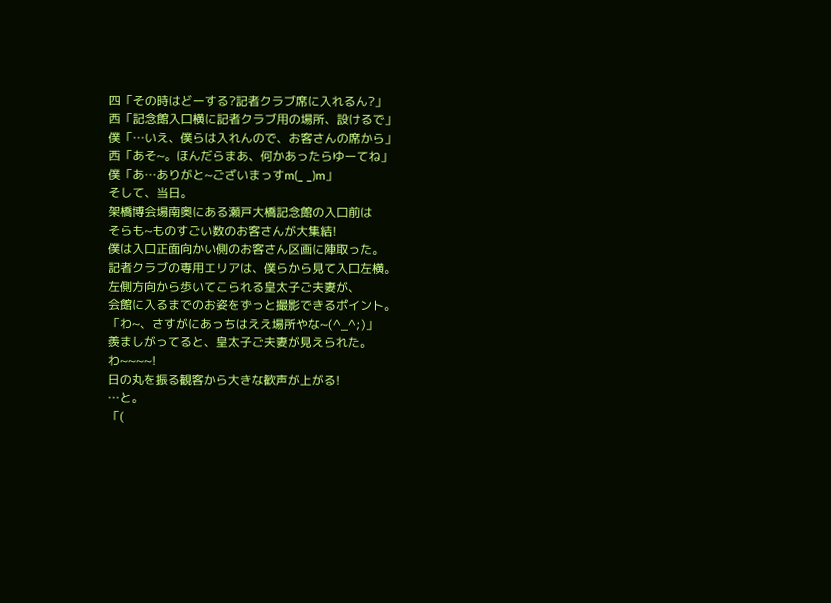四「その時はどーする?記者クラブ席に入れるん?」
西「記念館入口横に記者クラブ用の場所、設けるで」
僕「…いえ、僕らは入れんので、お客さんの席から」
西「あそ~。ほんだらまあ、何かあったらゆーてね」
僕「あ…ありがと~ございまっすm(_ _)m」
そして、当日。
架橋博会場南奥にある瀬戸大橋記念館の入口前は
そらも~ものすごい数のお客さんが大集結!
僕は入口正面向かい側のお客さん区画に陣取った。
記者クラブの専用エリアは、僕らから見て入口左横。
左側方向から歩いてこられる皇太子ご夫妻が、
会館に入るまでのお姿をずっと撮影できるポイント。
「わ~、さすがにあっちはええ場所やな~(^_^;)」
羨ましがってると、皇太子ご夫妻が見えられた。
わ~~~~!
日の丸を振る観客から大きな歓声が上がる!
…と。
「(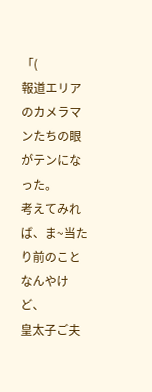「(
報道エリアのカメラマンたちの眼がテンになった。
考えてみれば、ま~当たり前のことなんやけど、
皇太子ご夫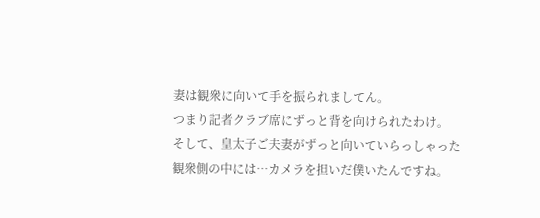妻は観衆に向いて手を振られましてん。
つまり記者クラブ席にずっと背を向けられたわけ。
そして、皇太子ご夫妻がずっと向いていらっしゃった
観衆側の中には…カメラを担いだ僕いたんですね。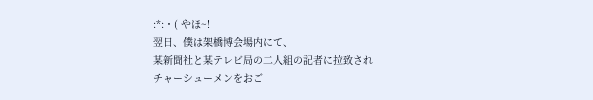:*:・( やほ~!
翌日、僕は架橋博会場内にて、
某新聞社と某テレビ局の二人組の記者に拉致され
チャーシューメンをおご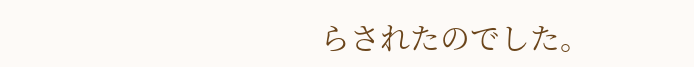らされたのでした。